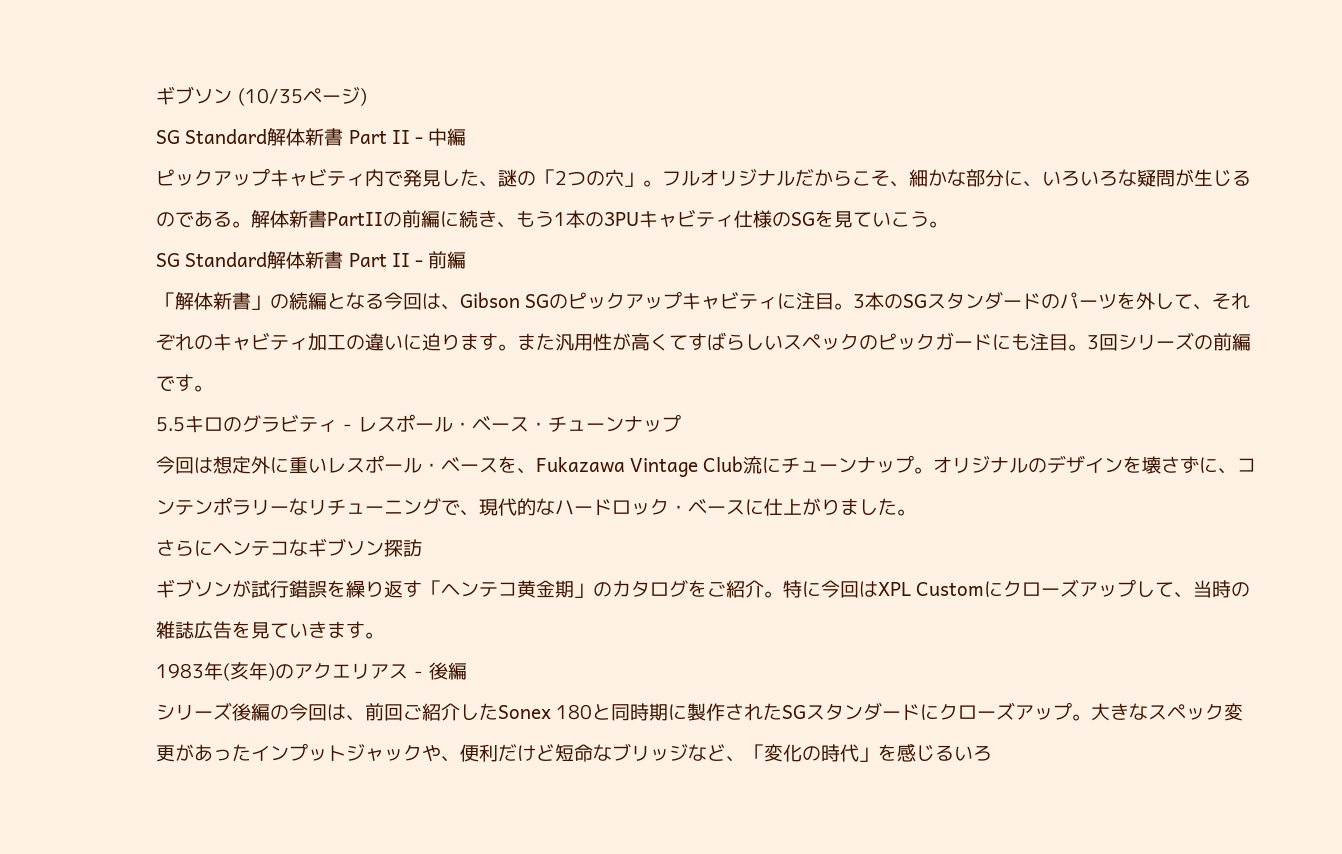ギブソン (10/35ページ)
SG Standard解体新書 Part Ⅱ - 中編
ピックアップキャビティ内で発見した、謎の「2つの穴」。フルオリジナルだからこそ、細かな部分に、いろいろな疑問が生じるのである。解体新書PartⅡの前編に続き、もう1本の3PUキャビティ仕様のSGを見ていこう。
SG Standard解体新書 Part Ⅱ - 前編
「解体新書」の続編となる今回は、Gibson SGのピックアップキャビティに注目。3本のSGスタンダードのパーツを外して、それぞれのキャビティ加工の違いに迫ります。また汎用性が高くてすばらしいスペックのピックガードにも注目。3回シリーズの前編です。
5.5キロのグラビティ - レスポール・ベース・チューンナップ
今回は想定外に重いレスポール・ベースを、Fukazawa Vintage Club流にチューンナップ。オリジナルのデザインを壊さずに、コンテンポラリーなリチューニングで、現代的なハードロック・ベースに仕上がりました。
さらにヘンテコなギブソン探訪
ギブソンが試行錯誤を繰り返す「ヘンテコ黄金期」のカタログをご紹介。特に今回はXPL Customにクローズアップして、当時の雑誌広告を見ていきます。
1983年(亥年)のアクエリアス - 後編
シリーズ後編の今回は、前回ご紹介したSonex 180と同時期に製作されたSGスタンダードにクローズアップ。大きなスペック変更があったインプットジャックや、便利だけど短命なブリッジなど、「変化の時代」を感じるいろ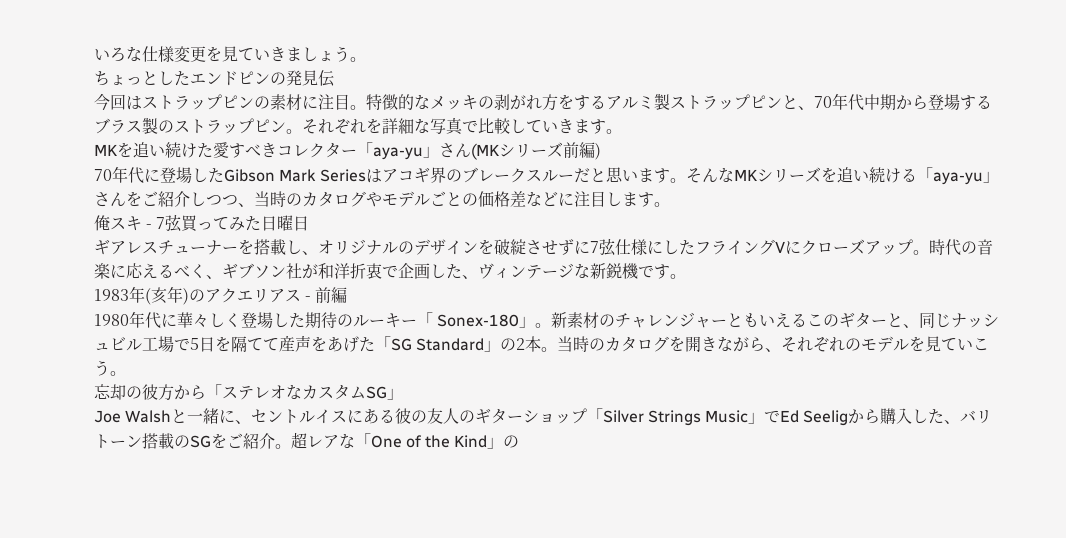いろな仕様変更を見ていきましょう。
ちょっとしたエンドピンの発見伝
今回はストラップピンの素材に注目。特徴的なメッキの剥がれ方をするアルミ製ストラップピンと、70年代中期から登場するブラス製のストラップピン。それぞれを詳細な写真で比較していきます。
MKを追い続けた愛すべきコレクター「aya-yu」さん(MKシリーズ前編)
70年代に登場したGibson Mark Seriesはアコギ界のブレークスルーだと思います。そんなMKシリーズを追い続ける「aya-yu」さんをご紹介しつつ、当時のカタログやモデルごとの価格差などに注目します。
俺スキ - 7弦買ってみた日曜日
ギアレスチューナーを搭載し、オリジナルのデザインを破綻させずに7弦仕様にしたフライングVにクローズアップ。時代の音楽に応えるべく、ギブソン社が和洋折衷で企画した、ヴィンテージな新鋭機です。
1983年(亥年)のアクエリアス - 前編
1980年代に華々しく登場した期待のルーキー「 Sonex-180」。新素材のチャレンジャーともいえるこのギターと、同じナッシュビル工場で5日を隔てて産声をあげた「SG Standard」の2本。当時のカタログを開きながら、それぞれのモデルを見ていこう。
忘却の彼方から「ステレオなカスタムSG」
Joe Walshと一緒に、セントルイスにある彼の友人のギターショップ「Silver Strings Music」でEd Seeligから購入した、バリトーン搭載のSGをご紹介。超レアな「One of the Kind」の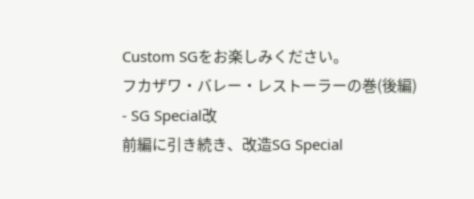Custom SGをお楽しみください。
フカザワ・バレー・レストーラーの巻(後編) - SG Special改
前編に引き続き、改造SG Special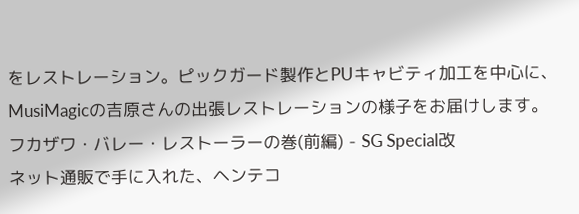をレストレーション。ピックガード製作とPUキャビティ加工を中心に、MusiMagicの吉原さんの出張レストレーションの様子をお届けします。
フカザワ・バレー・レストーラーの巻(前編) - SG Special改
ネット通販で手に入れた、ヘンテコ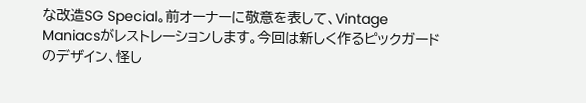な改造SG Special。前オーナーに敬意を表して、Vintage Maniacsがレストレーションします。今回は新しく作るピックガードのデザイン、怪し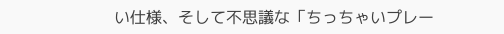い仕様、そして不思議な「ちっちゃいプレー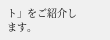ト」をご紹介します。